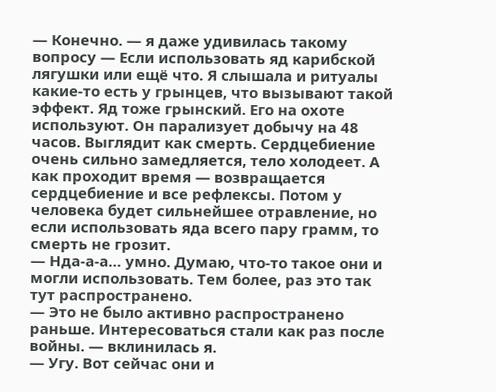— Конечно. — я даже удивилась такому вопросу — Если использовать яд карибской лягушки или ещё что. Я слышала и ритуалы какие-то есть у грынцев, что вызывают такой эффект. Яд тоже грынский. Его на охоте используют. Он парализует добычу на 48 часов. Выглядит как смерть. Сердцебиение очень сильно замедляется, тело холодеет. А как проходит время — возвращается сердцебиение и все рефлексы. Потом у человека будет сильнейшее отравление, но если использовать яда всего пару грамм, то смерть не грозит.
— Нда-а-а… умно. Думаю, что-то такое они и могли использовать. Тем более, раз это так тут распространено.
— Это не было активно распространено раньше. Интересоваться стали как раз после войны. — вклинилась я.
— Угу. Вот сейчас они и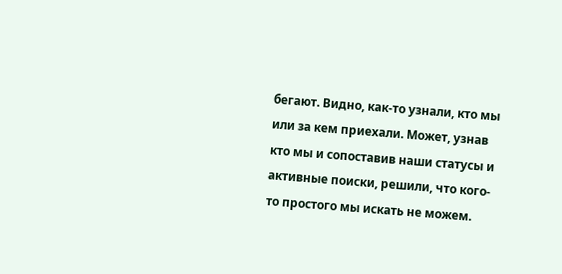бегают. Видно, как-то узнали, кто мы или за кем приехали. Может, узнав кто мы и сопоставив наши статусы и активные поиски, решили, что кого-то простого мы искать не можем.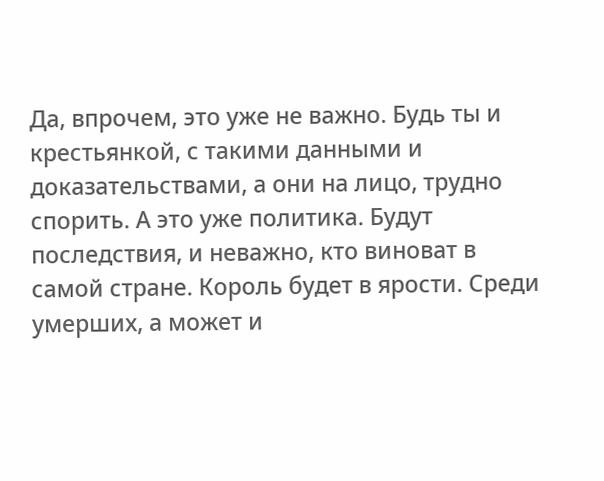Да, впрочем, это уже не важно. Будь ты и крестьянкой, с такими данными и доказательствами, а они на лицо, трудно спорить. А это уже политика. Будут последствия, и неважно, кто виноват в самой стране. Король будет в ярости. Среди умерших, а может и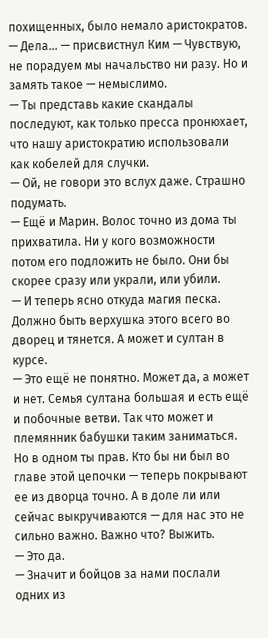похищенных, было немало аристократов.
— Дела… — присвистнул Ким — Чувствую, не порадуем мы начальство ни разу. Но и замять такое — немыслимо.
— Ты представь какие скандалы последуют, как только пресса пронюхает, что нашу аристократию использовали как кобелей для случки.
— Ой, не говори это вслух даже. Страшно подумать.
— Ещё и Марин. Волос точно из дома ты прихватила. Ни у кого возможности потом его подложить не было. Они бы скорее сразу или украли, или убили.
— И теперь ясно откуда магия песка. Должно быть верхушка этого всего во дворец и тянется. А может и султан в курсе.
— Это ещё не понятно. Может да, а может и нет. Семья султана большая и есть ещё и побочные ветви. Так что может и племянник бабушки таким заниматься. Но в одном ты прав. Кто бы ни был во главе этой цепочки — теперь покрывают ее из дворца точно. А в доле ли или сейчас выкручиваются — для нас это не сильно важно. Важно что? Выжить.
— Это да.
— Значит и бойцов за нами послали одних из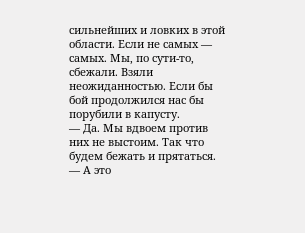сильнейших и ловких в этой области. Если не самых — самых. Мы, по сути-то, сбежали. Взяли неожиданностью. Если бы бой продолжился нас бы порубили в капусту.
— Да. Мы вдвоем против них не выстоим. Так что будем бежать и прятаться.
— А это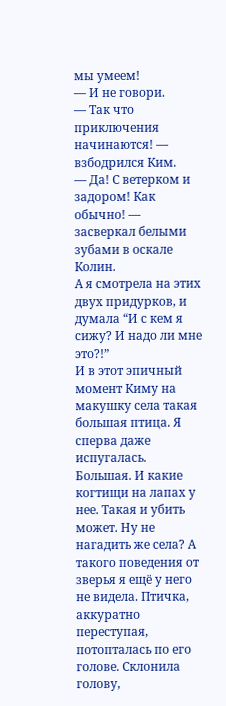мы умеем!
— И не говори.
— Так что приключения начинаются! — взбодрился Ким.
— Да! С ветерком и задором! Как обычно! — засверкал белыми зубами в оскале Колин.
А я смотрела на этих двух придурков, и думала “И с кем я сижу? И надо ли мне это?!”
И в этот эпичный момент Киму на макушку села такая большая птица. Я сперва даже испугалась. Большая. И какие когтищи на лапах у нее. Такая и убить может. Ну не нагадить же села? А такого поведения от зверья я ещё у него не видела. Птичка, аккуратно переступая, потопталась по его голове. Склонила голову,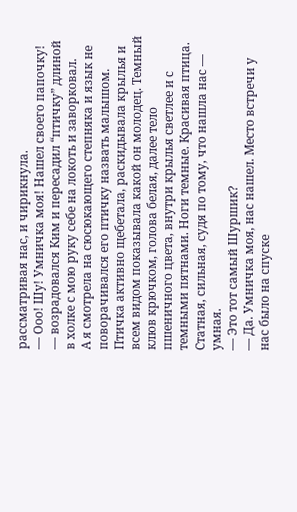рассматривая нас, и чирикнула.
— Ооо! Шу! Умничка моя! Нашел своего папочку! — возрадовался Ким и пересадил “птичку” длиной в холке с мою руку себе на локоть и заворковал.
А я смотрела на сюсюкающего степняка и язык не поворачивался его птичку назвать малышом. Птичка активно щебетала, раскидывала крылья и всем видом показывала какой он молодец. Темный клюв крючком, голова белая, далее тело пшеничного цвета, внутри крылья светлее и с темными пятнами. Ноги темные. Красивая птица. Статная, сильная, судя по тому, что нашла нас — умная.
— Это тот самый Шуршик?
— Да. Умничка моя, нас нашел. Место встречи у нас было на спуске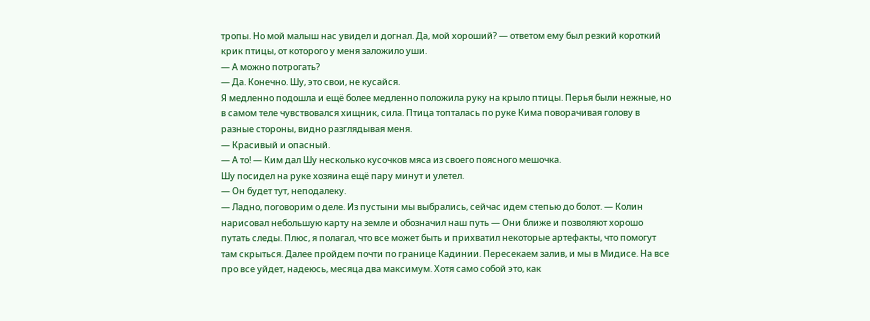тропы. Но мой малыш нас увидел и догнал. Да, мой хороший? — ответом ему был резкий короткий крик птицы, от которого у меня заложило уши.
— А можно потрогать?
— Да. Конечно. Шу, это свои, не кусайся.
Я медленно подошла и ещё более медленно положила руку на крыло птицы. Перья были нежные, но в самом теле чувствовался хищник, сила. Птица топталась по руке Кима поворачивая голову в разные стороны, видно разглядывая меня.
— Красивый и опасный.
— А то! — Ким дал Шу несколько кусочков мяса из своего поясного мешочка.
Шу посидел на руке хозяина ещё пару минут и улетел.
— Он будет тут, неподалеку.
— Ладно, поговорим о деле. Из пустыни мы выбрались, сейчас идем степью до болот. — Колин нарисовал небольшую карту на земле и обозначил наш путь — Они ближе и позволяют хорошо путать следы. Плюс, я полагал, что все может быть и прихватил некоторые артефакты, что помогут там скрыться. Далее пройдем почти по границе Кадинии. Пересекаем залив, и мы в Мидисе. На все про все уйдет, надеюсь, месяца два максимум. Хотя само собой это, как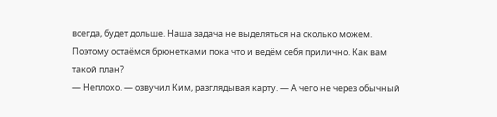всегда, будет дольше. Наша задача не выделяться на сколько можем. Поэтому остаёмся брюнетками пока что и ведём себя прилично. Как вам такой план?
— Неплохо. — озвучил Ким, разглядывая карту. — А чего не через обычный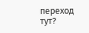переход тут?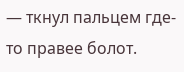— ткнул пальцем где-то правее болот.